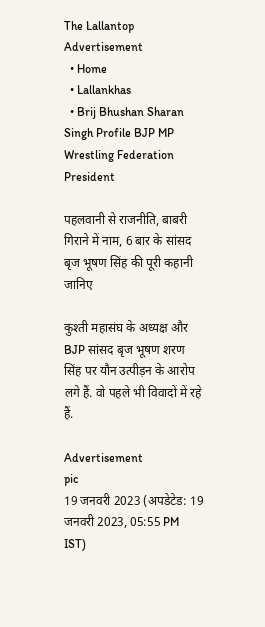The Lallantop
Advertisement
  • Home
  • Lallankhas
  • Brij Bhushan Sharan Singh Profile BJP MP Wrestling Federation President

पहलवानी से राजनीति, बाबरी गिराने में नाम, 6 बार के सांसद बृज भूषण सिंह की पूरी कहानी जानिए

कुश्ती महासंघ के अध्यक्ष और BJP सांसद बृज भूषण शरण सिंह पर यौन उत्पीड़न के आरोप लगे हैं. वो पहले भी विवादों में रहे हैं.

Advertisement
pic
19 जनवरी 2023 (अपडेटेड: 19 जनवरी 2023, 05:55 PM IST)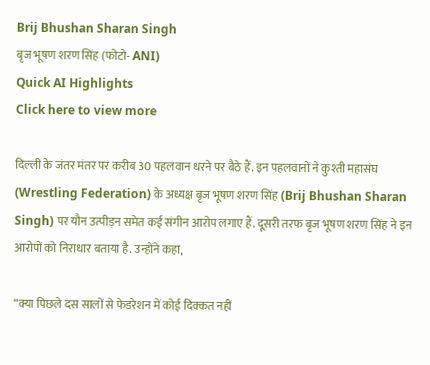Brij Bhushan Sharan Singh
बृज भूषण शरण सिंह (फोटो- ANI)
Quick AI Highlights
Click here to view more

दिल्ली के जंतर मंतर पर करीब 30 पहलवान धरने पर बैठे हैं. इन पहलवानों ने कुश्ती महासंघ (Wrestling Federation) के अध्यक्ष बृज भूषण शरण सिंह (Brij Bhushan Sharan Singh) पर यौन उत्पीड़न समेत कई संगीन आरोप लगाए हैं. दूसरी तरफ बृज भूषण शरण सिंह ने इन आरोपों को निराधार बताया है. उन्होंने कहा,

“क्या पिछले दस सालों से फेडरेशन में कोई दिक्कत नहीं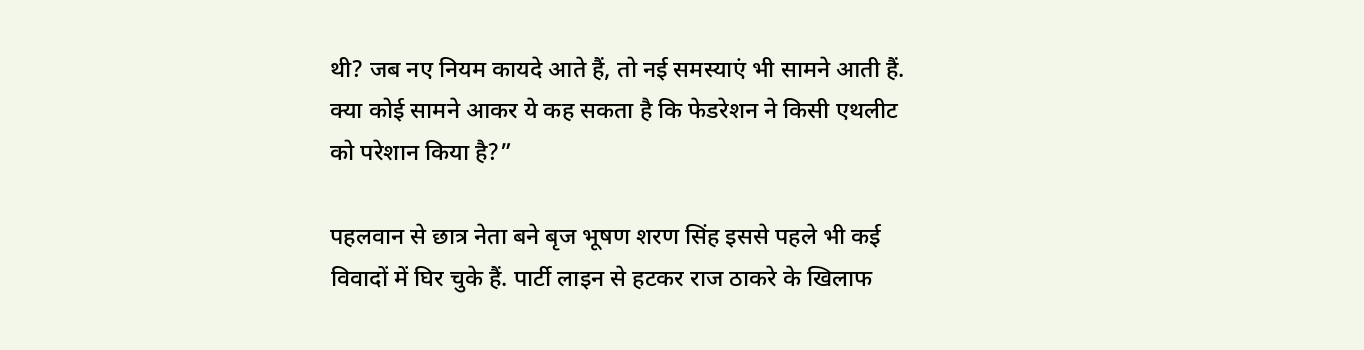थी? जब नए नियम कायदे आते हैं, तो नई समस्याएं भी सामने आती हैं. क्या कोई सामने आकर ये कह सकता है कि फेडरेशन ने किसी एथलीट को परेशान किया है?”

पहलवान से छात्र नेता बने बृज भूषण शरण सिंह इससे पहले भी कई विवादों में घिर चुके हैं. पार्टी लाइन से हटकर राज ठाकरे के खिलाफ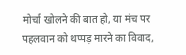मोर्चा खोलने की बात हो, या मंच पर पहलवान को थप्पड़ मारने का विवाद,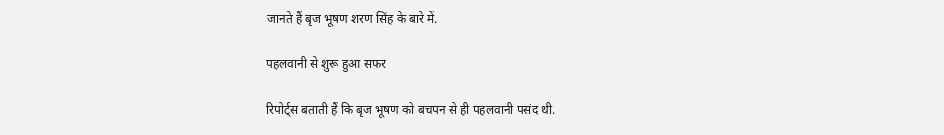जानते हैं बृज भूषण शरण सिंह के बारे में.

पहलवानी से शुरू हुआ सफर

रिपोर्ट्स बताती हैं कि बृज भूषण को बचपन से ही पहलवानी पसंद थी.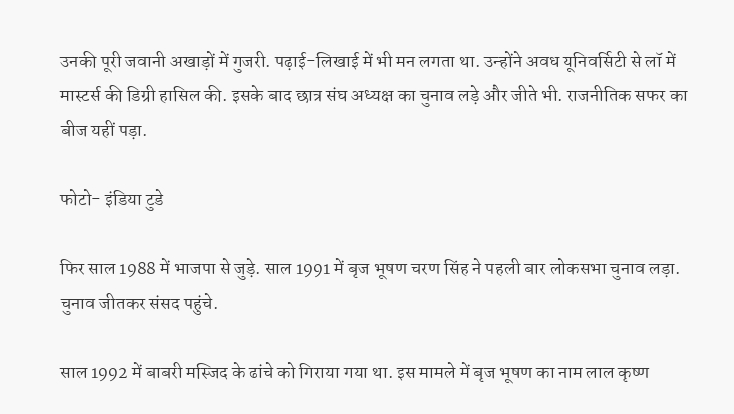उनकी पूरी जवानी अखाड़ों में गुजरी. पढ़ाई-लिखाई में भी मन लगता था. उन्होंने अवध यूनिवर्सिटी से लॉ में मास्टर्स की डिग्री हासिल की. इसके बाद छात्र संघ अध्यक्ष का चुनाव लड़े और जीते भी. राजनीतिक सफर का बीज यहीं पड़ा.

फोटो- इंडिया टुडे

फिर साल 1988 में भाजपा से जुड़े. साल 1991 में बृज भूषण चरण सिंह ने पहली बार लोकसभा चुनाव लड़ा. चुनाव जीतकर संसद पहुंचे.

साल 1992 में बाबरी मस्जिद के ढांचे को गिराया गया था. इस मामले में बृज भूषण का नाम लाल कृष्ण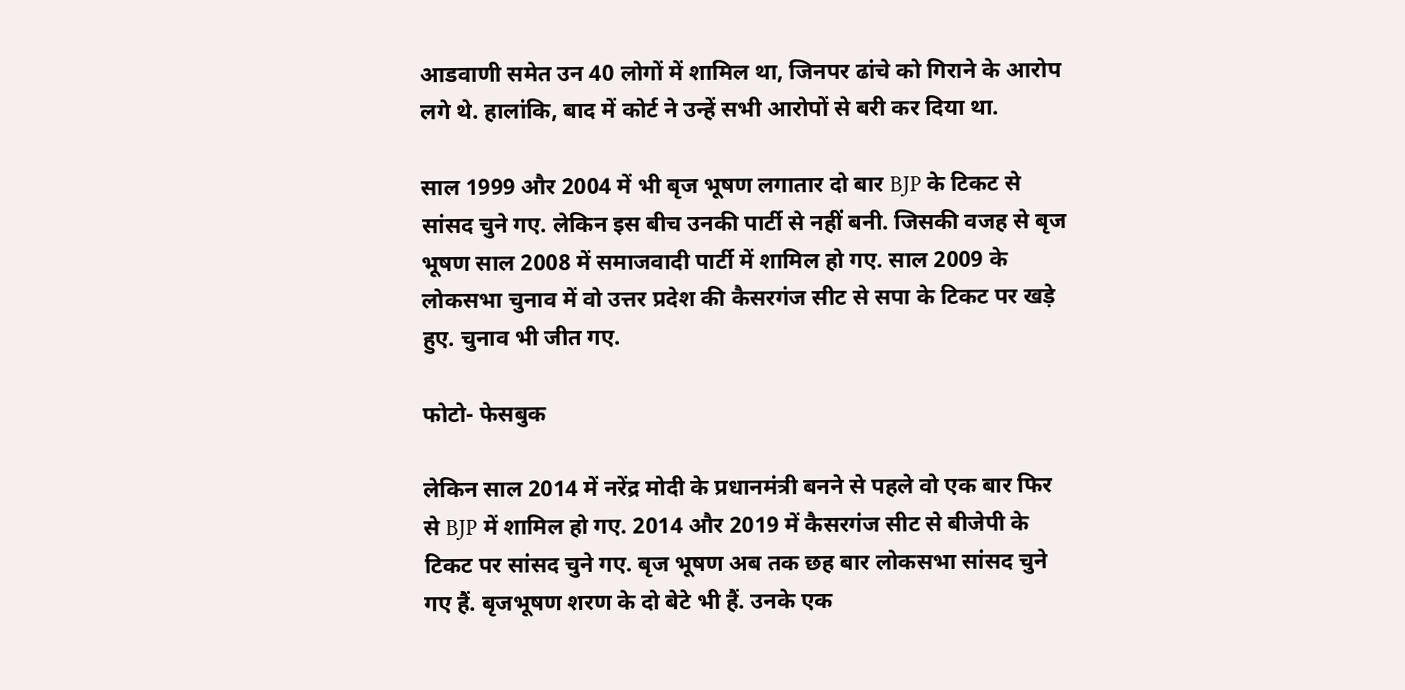आडवाणी समेत उन 40 लोगों में शामिल था, जिनपर ढांचे को गिराने के आरोप लगे थे. हालांकि, बाद में कोर्ट ने उन्हें सभी आरोपों से बरी कर दिया था.

साल 1999 और 2004 में भी बृज भूषण लगातार दो बार BJP के टिकट से सांसद चुने गए. लेकिन इस बीच उनकी पार्टी से नहीं बनी. जिसकी वजह से बृज भूषण साल 2008 में समाजवादी पार्टी में शामिल हो गए. साल 2009 के लोकसभा चुनाव में वो उत्तर प्रदेश की कैसरगंज सीट से सपा के टिकट पर खड़े हुए. चुनाव भी जीत गए.

फोटो- फेसबुक

लेकिन साल 2014 में नरेंद्र मोदी के प्रधानमंत्री बनने से पहले वो एक बार फिर से BJP में शामिल हो गए. 2014 और 2019 में कैसरगंज सीट से बीजेपी के टिकट पर सांसद चुने गए. बृज भूषण अब तक छह बार लोकसभा सांसद चुने गए हैं. बृजभूषण शरण के दो बेटे भी हैं. उनके एक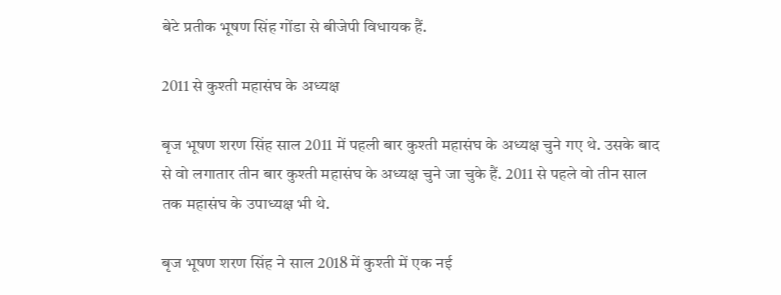बेटे प्रतीक भूषण सिंह गोंडा से बीजेपी विधायक हैं.

2011 से कुश्ती महासंघ के अध्यक्ष

बृज भूषण शरण सिंह साल 2011 में पहली बार कुश्ती महासंघ के अध्यक्ष चुने गए थे. उसके बाद से वो लगातार तीन बार कुश्ती महासंघ के अध्यक्ष चुने जा चुके हैं. 2011 से पहले वो तीन साल तक महासंघ के उपाध्यक्ष भी थे.

बृज भूषण शरण सिंह ने साल 2018 में कुश्ती में एक नई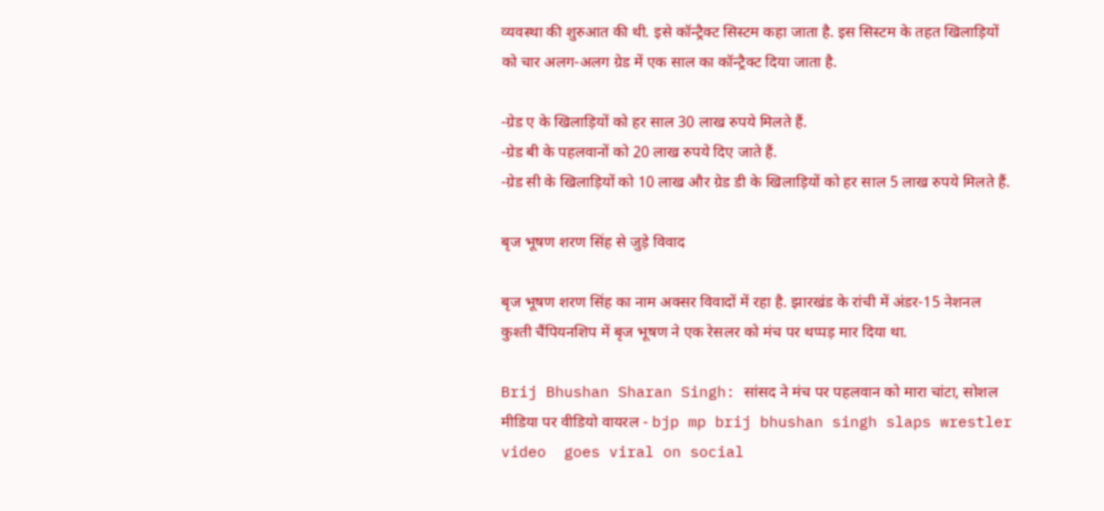व्यवस्था की शुरुआत की थी. इसे कॉन्ट्रैक्ट सिस्टम कहा जाता है. इस सिस्टम के तहत खिलाड़ियों को चार अलग-अलग ग्रेड में एक साल का कॉन्ट्रैक्ट दिया जाता है.

-ग्रेड ए के खिलाड़ियों को हर साल 30 लाख रुपये मिलते हैं.
-ग्रेड बी के पहलवानों को 20 लाख रुपये दिए जाते हैं.
-ग्रेड सी के खिलाड़ियों को 10 लाख और ग्रेड डी के खिलाड़ियों को हर साल 5 लाख रुपये मिलते हैं.

बृज भूषण शरण सिंह से जुड़े विवाद

बृज भूषण शरण सिंह का नाम अक्सर विवादों में रहा है. झारखंड के रांची में अंडर-15 नेशनल कुश्ती चैंपियनशिप में बृज भूषण ने एक रेसलर को मंच पर थप्पड़ मार दिया था.

Brij Bhushan Sharan Singh: सांसद ने मंच पर पहलवान को मारा चांटा, सोशल  मीडिया पर वीडियो वायरल - bjp mp brij bhushan singh slaps wrestler video  goes viral on social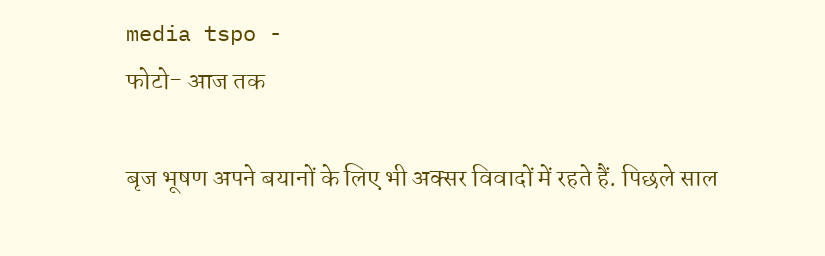media tspo -
फोटो- आज तक

बृज भूषण अपने बयानों के लिए भी अक्सर विवादों में रहते हैं. पिछले साल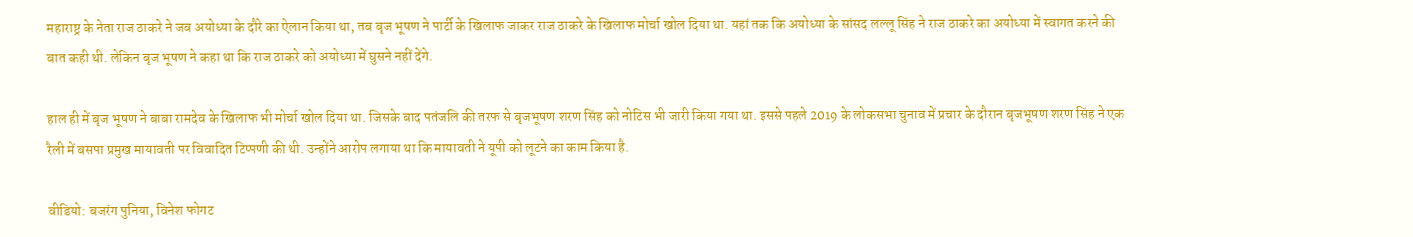महाराष्ट्र के नेता राज ठाकरे ने जब अयोध्या के दौरे का ऐलान किया था, तब बृज भूषण ने पार्टी के खिलाफ जाकर राज ठाकरे के खिलाफ मोर्चा खोल दिया था. यहां तक कि अयोध्या के सांसद लल्लू सिंह ने राज ठाकरे का अयोध्या में स्वागत करने की बात कही थी. लेकिन बृज भूषण ने कहा था कि राज ठाकरे को अयोध्या में घुसने नहीं देंगे.

हाल ही में बृज भूषण ने बाबा रामदेव के खिलाफ भी मोर्चा खोल दिया था. जिसके बाद पतंजलि की तरफ से बृजभूषण शरण सिंह को नोटिस भी जारी किया गया था. इससे पहले 2019 के लोकसभा चुनाव में प्रचार के दौरान बृजभूषण शरण सिंह ने एक रैली में बसपा प्रमुख मायावती पर विवादित टिप्पणी की थी. उन्होंने आरोप लगाया था कि मायावती ने यूपी को लूटने का काम किया है.

वीडियो: बजरंग पुनिया, विनेश फोगट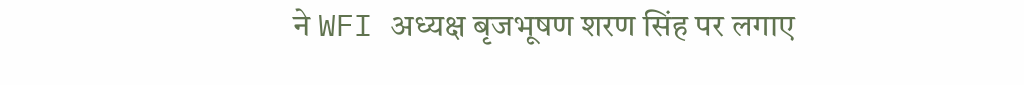ने WFI अध्यक्ष बृजभूषण शरण सिंह पर लगाए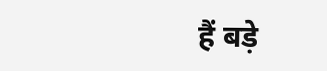हैं बड़े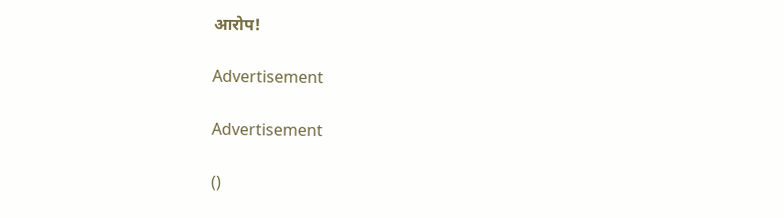आरोप!

Advertisement

Advertisement

()